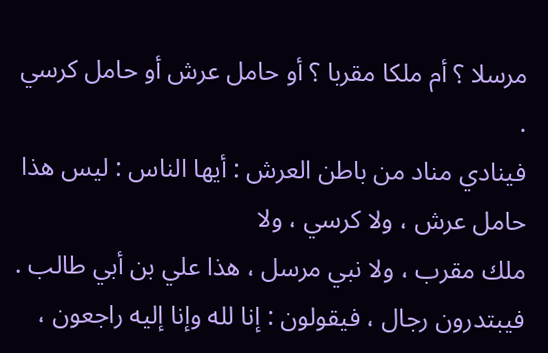مرسلا ؟ أم ملكا مقربا ؟ أو حامل عرش أو حامل كرسي .
فينادي مناد من باطن العرش : أيها الناس : ليس هذا حامل عرش ، ولا كرسي ، ولا
ملك مقرب ، ولا نبي مرسل ، هذا علي بن أبي طالب .
فيبتدرون رجال ، فيقولون : إنا لله وإنا إليه راجعون ،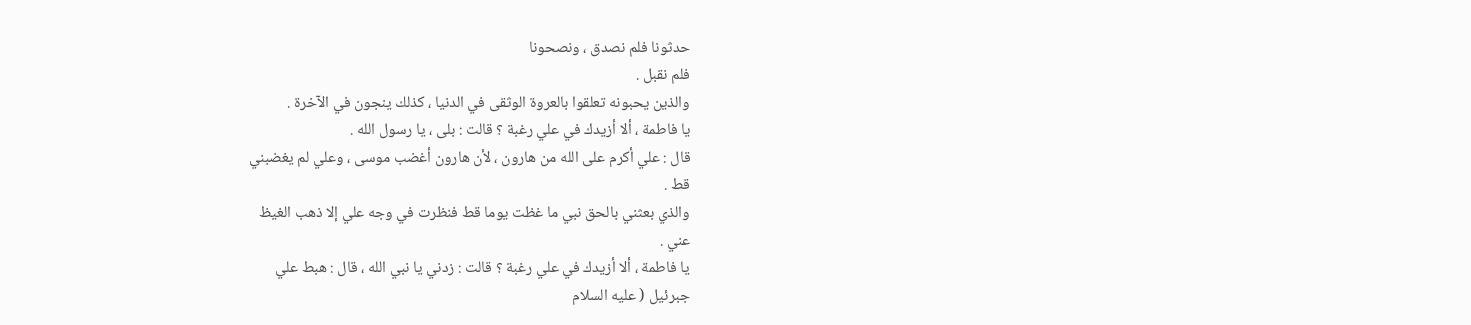حدثونا فلم نصدق ، ونصحونا
فلم نقبل .
والذين يحبونه تعلقوا بالعروة الوثقى في الدنيا ، كذلك ينجون في الآخرة .
يا فاطمة ، ألا أزيدك في علي رغبة ؟ قالت : بلى ، يا رسول الله .
قال : علي أكرم على الله من هارون ، لأن هارون أغضب موسى ، وعلي لم يغضبني
قط .
والذي بعثني بالحق نبي ما غظت يوما قط فنظرت في وجه علي إلا ذهب الغيظ
عني .
يا فاطمة ، ألا أزيدك في علي رغبة ؟ قالت : زدني يا نبي الله ، قال : هبط علي
جبرئيل ( عليه السلام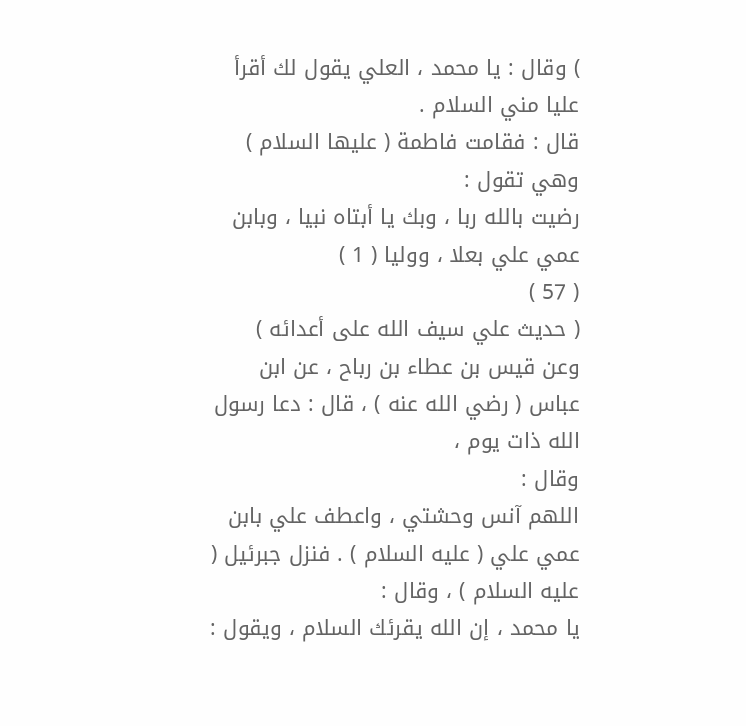) وقال : يا محمد ، العلي يقول لك أقرأ عليا مني السلام .
قال : فقامت فاطمة ( عليها السلام ) وهي تقول :
رضيت بالله ربا ، وبك يا أبتاه نبيا ، وبابن عمي علي بعلا ، ووليا ( 1 )
( 57 )
( حديث علي سيف الله على أعدائه )
وعن قيس بن عطاء بن رباح ، عن ابن عباس ( رضي الله عنه ) ، قال : دعا رسول الله ذات يوم ،
وقال :
اللهم آنس وحشتي ، واعطف علي بابن عمي علي ( عليه السلام ) . فنزل جبرئيل ( عليه السلام ) ، وقال :
يا محمد ، إن الله يقرئك السلام ، ويقول :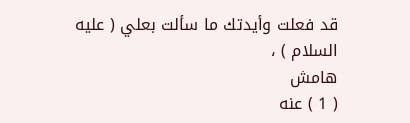قد فعلت وأيدتك ما سألت بعلي ( عليه السلام ) ،
هامش
( 1 ) عنه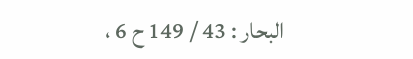البحار : 43 / 149 ح 6 ،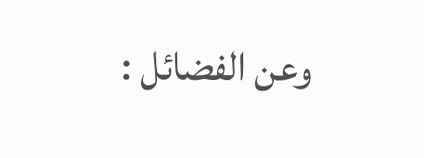وعن الفضائل :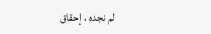لم نجده ، إحقاق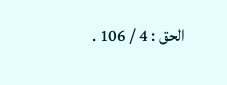الحق : 4 / 106 .